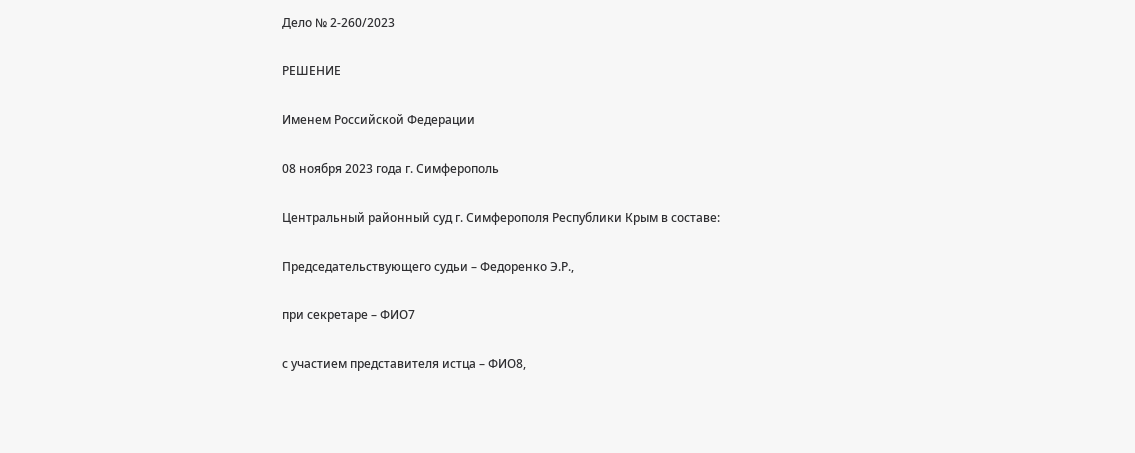Дело № 2-260/2023

РЕШЕНИЕ

Именем Российской Федерации

08 ноября 2023 года г. Симферополь

Центральный районный суд г. Симферополя Республики Крым в составе:

Председательствующего судьи – Федоренко Э.Р.,

при секретаре – ФИО7

с участием представителя истца – ФИО8,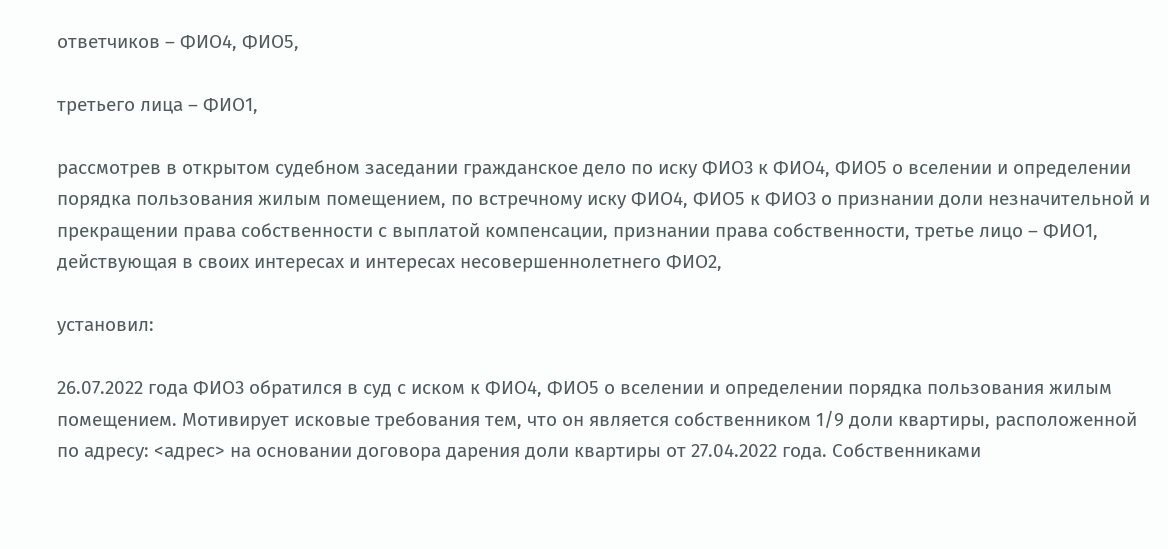ответчиков – ФИО4, ФИО5,

третьего лица – ФИО1,

рассмотрев в открытом судебном заседании гражданское дело по иску ФИО3 к ФИО4, ФИО5 о вселении и определении порядка пользования жилым помещением, по встречному иску ФИО4, ФИО5 к ФИО3 о признании доли незначительной и прекращении права собственности с выплатой компенсации, признании права собственности, третье лицо – ФИО1, действующая в своих интересах и интересах несовершеннолетнего ФИО2,

установил:

26.07.2022 года ФИО3 обратился в суд с иском к ФИО4, ФИО5 о вселении и определении порядка пользования жилым помещением. Мотивирует исковые требования тем, что он является собственником 1/9 доли квартиры, расположенной по адресу: <адрес> на основании договора дарения доли квартиры от 27.04.2022 года. Собственниками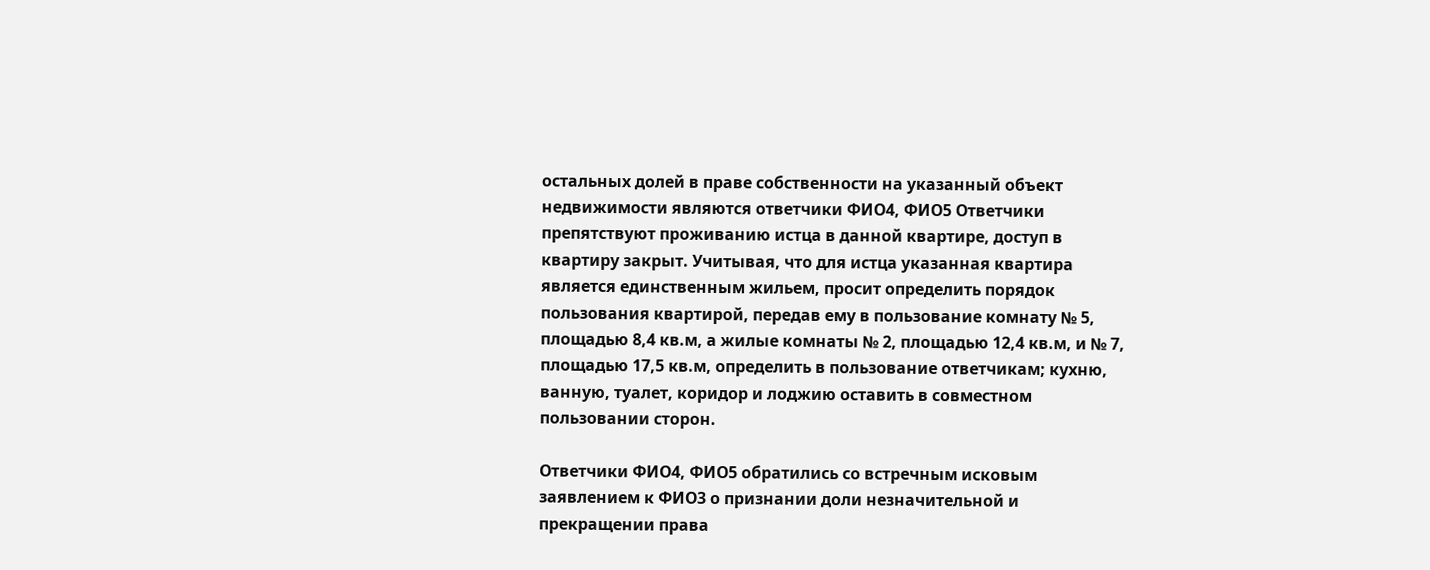остальных долей в праве собственности на указанный объект недвижимости являются ответчики ФИО4, ФИО5 Ответчики препятствуют проживанию истца в данной квартире, доступ в квартиру закрыт. Учитывая, что для истца указанная квартира является единственным жильем, просит определить порядок пользования квартирой, передав ему в пользование комнату № 5, площадью 8,4 кв.м, а жилые комнаты № 2, площадью 12,4 кв.м, и № 7, площадью 17,5 кв.м, определить в пользование ответчикам; кухню, ванную, туалет, коридор и лоджию оставить в совместном пользовании сторон.

Ответчики ФИО4, ФИО5 обратились со встречным исковым заявлением к ФИО3 о признании доли незначительной и прекращении права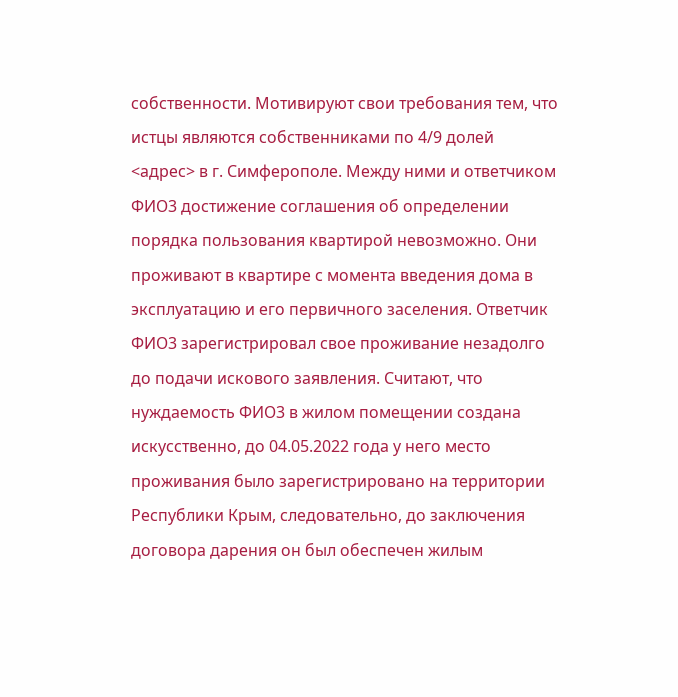собственности. Мотивируют свои требования тем, что истцы являются собственниками по 4/9 долей <адрес> в г. Симферополе. Между ними и ответчиком ФИО3 достижение соглашения об определении порядка пользования квартирой невозможно. Они проживают в квартире с момента введения дома в эксплуатацию и его первичного заселения. Ответчик ФИО3 зарегистрировал свое проживание незадолго до подачи искового заявления. Считают, что нуждаемость ФИО3 в жилом помещении создана искусственно, до 04.05.2022 года у него место проживания было зарегистрировано на территории Республики Крым, следовательно, до заключения договора дарения он был обеспечен жилым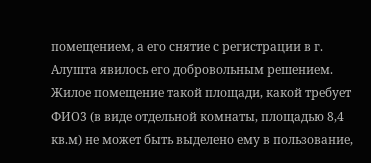помещением, а его снятие с регистрации в г. Алушта явилось его добровольным решением. Жилое помещение такой площади, какой требует ФИО3 (в виде отдельной комнаты, площадью 8,4 кв.м) не может быть выделено ему в пользование,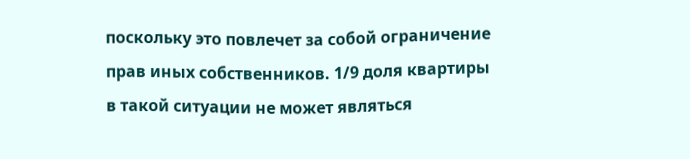поскольку это повлечет за собой ограничение прав иных собственников. 1/9 доля квартиры в такой ситуации не может являться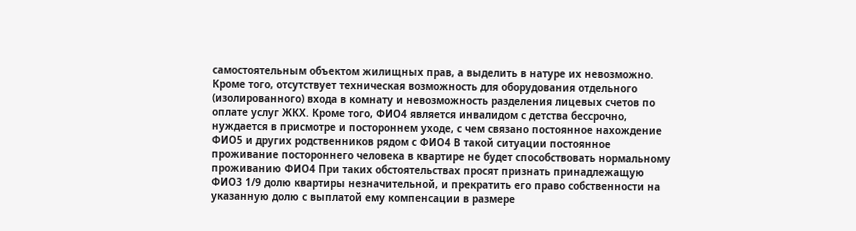самостоятельным объектом жилищных прав, а выделить в натуре их невозможно. Кроме того, отсутствует техническая возможность для оборудования отдельного (изолированного) входа в комнату и невозможность разделения лицевых счетов по оплате услуг ЖКХ. Кроме того, ФИО4 является инвалидом с детства бессрочно, нуждается в присмотре и постороннем уходе, с чем связано постоянное нахождение ФИО5 и других родственников рядом с ФИО4 В такой ситуации постоянное проживание постороннего человека в квартире не будет способствовать нормальному проживанию ФИО4 При таких обстоятельствах просят признать принадлежащую ФИО3 1/9 долю квартиры незначительной, и прекратить его право собственности на указанную долю с выплатой ему компенсации в размере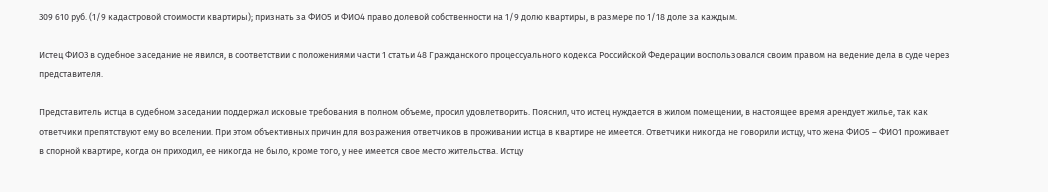309 610 руб. (1/9 кадастровой стоимости квартиры); признать за ФИО5 и ФИО4 право долевой собственности на 1/9 долю квартиры, в размере по 1/18 доле за каждым.

Истец ФИО3 в судебное заседание не явился, в соответствии с положениями части 1 статьи 48 Гражданского процессуального кодекса Российской Федерации воспользовался своим правом на ведение дела в суде через представителя.

Представитель истца в судебном заседании поддержал исковые требования в полном объеме, просил удовлетворить. Пояснил, что истец нуждается в жилом помещении, в настоящее время арендует жилье, так как ответчики препятствуют ему во вселении. При этом объективных причин для возражения ответчиков в проживании истца в квартире не имеется. Ответчики никогда не говорили истцу, что жена ФИО5 – ФИО1 проживает в спорной квартире, когда он приходил, ее никогда не было, кроме того, у нее имеется свое место жительства. Истцу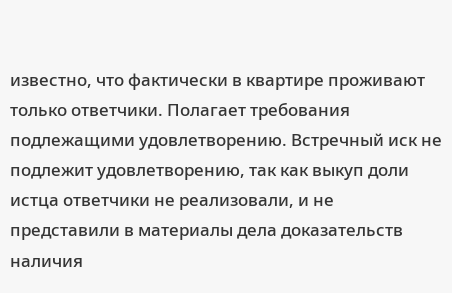известно, что фактически в квартире проживают только ответчики. Полагает требования подлежащими удовлетворению. Встречный иск не подлежит удовлетворению, так как выкуп доли истца ответчики не реализовали, и не представили в материалы дела доказательств наличия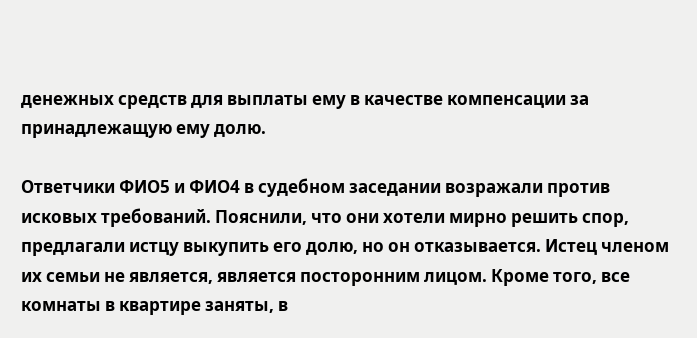денежных средств для выплаты ему в качестве компенсации за принадлежащую ему долю.

Ответчики ФИО5 и ФИО4 в судебном заседании возражали против исковых требований. Пояснили, что они хотели мирно решить спор, предлагали истцу выкупить его долю, но он отказывается. Истец членом их семьи не является, является посторонним лицом. Кроме того, все комнаты в квартире заняты, в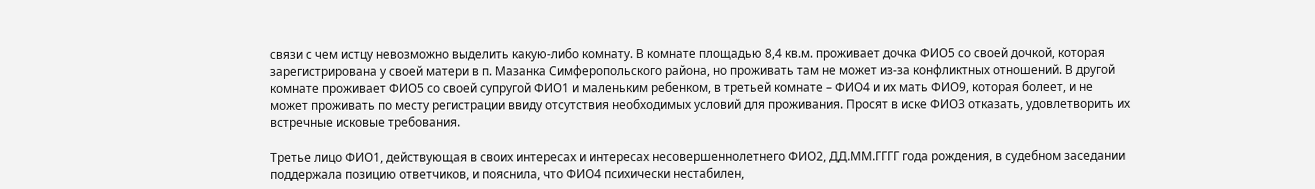связи с чем истцу невозможно выделить какую-либо комнату. В комнате площадью 8,4 кв.м. проживает дочка ФИО5 со своей дочкой, которая зарегистрирована у своей матери в п. Мазанка Симферопольского района, но проживать там не может из-за конфликтных отношений. В другой комнате проживает ФИО5 со своей супругой ФИО1 и маленьким ребенком, в третьей комнате – ФИО4 и их мать ФИО9, которая болеет, и не может проживать по месту регистрации ввиду отсутствия необходимых условий для проживания. Просят в иске ФИО3 отказать, удовлетворить их встречные исковые требования.

Третье лицо ФИО1, действующая в своих интересах и интересах несовершеннолетнего ФИО2, ДД.ММ.ГГГГ года рождения, в судебном заседании поддержала позицию ответчиков, и пояснила, что ФИО4 психически нестабилен,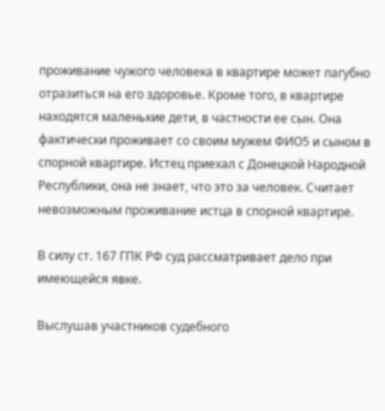проживание чужого человека в квартире может пагубно отразиться на его здоровье. Кроме того, в квартире находятся маленькие дети, в частности ее сын. Она фактически проживает со своим мужем ФИО5 и сыном в спорной квартире. Истец приехал с Донецкой Народной Республики, она не знает, что это за человек. Считает невозможным проживание истца в спорной квартире.

В силу ст. 167 ГПК РФ суд рассматривает дело при имеющейся явке.

Выслушав участников судебного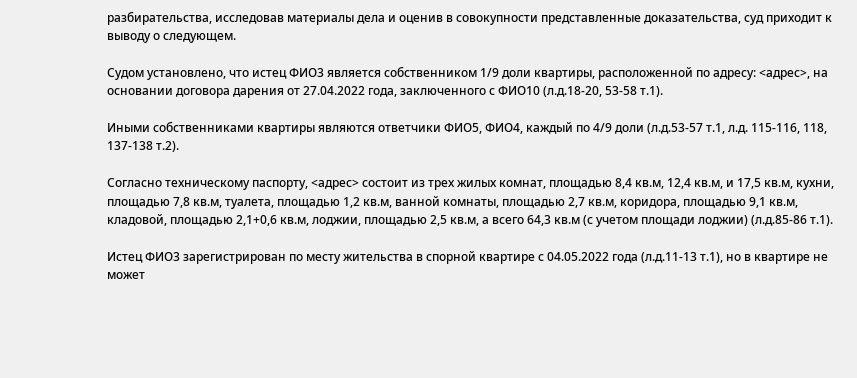разбирательства, исследовав материалы дела и оценив в совокупности представленные доказательства, суд приходит к выводу о следующем.

Судом установлено, что истец ФИО3 является собственником 1/9 доли квартиры, расположенной по адресу: <адрес>, на основании договора дарения от 27.04.2022 года, заключенного с ФИО10 (л.д.18-20, 53-58 т.1).

Иными собственниками квартиры являются ответчики ФИО5, ФИО4, каждый по 4/9 доли (л.д.53-57 т.1, л.д. 115-116, 118, 137-138 т.2).

Согласно техническому паспорту, <адрес> состоит из трех жилых комнат, площадью 8,4 кв.м, 12,4 кв.м, и 17,5 кв.м, кухни, площадью 7,8 кв.м, туалета, площадью 1,2 кв.м, ванной комнаты, площадью 2,7 кв.м, коридора, площадью 9,1 кв.м, кладовой, площадью 2,1+0,6 кв.м, лоджии, площадью 2,5 кв.м, а всего 64,3 кв.м (с учетом площади лоджии) (л.д.85-86 т.1).

Истец ФИО3 зарегистрирован по месту жительства в спорной квартире с 04.05.2022 года (л.д.11-13 т.1), но в квартире не может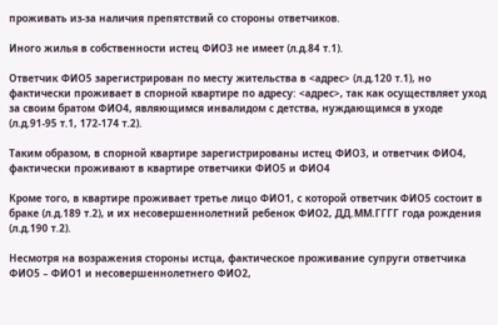проживать из-за наличия препятствий со стороны ответчиков.

Иного жилья в собственности истец ФИО3 не имеет (л.д.84 т.1).

Ответчик ФИО5 зарегистрирован по месту жительства в <адрес> (л.д.120 т.1), но фактически проживает в спорной квартире по адресу: <адрес>, так как осуществляет уход за своим братом ФИО4, являющимся инвалидом с детства, нуждающимся в уходе (л.д.91-95 т.1, 172-174 т.2).

Таким образом, в спорной квартире зарегистрированы истец ФИО3, и ответчик ФИО4, фактически проживают в квартире ответчики ФИО5 и ФИО4

Кроме того, в квартире проживает третье лицо ФИО1, с которой ответчик ФИО5 состоит в браке (л.д.189 т.2), и их несовершеннолетний ребенок ФИО2, ДД.ММ.ГГГГ года рождения (л.д.190 т.2).

Несмотря на возражения стороны истца, фактическое проживание супруги ответчика ФИО5 – ФИО1 и несовершеннолетнего ФИО2,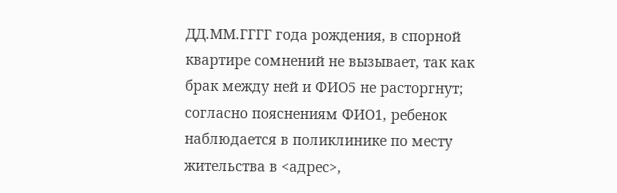ДД.ММ.ГГГГ года рождения, в спорной квартире сомнений не вызывает, так как брак между ней и ФИО5 не расторгнут; согласно пояснениям ФИО1, ребенок наблюдается в поликлинике по месту жительства в <адрес>,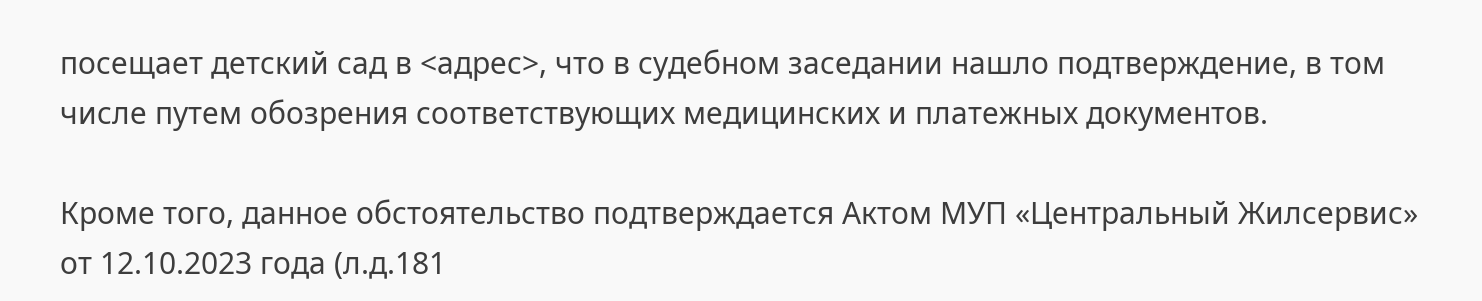посещает детский сад в <адрес>, что в судебном заседании нашло подтверждение, в том числе путем обозрения соответствующих медицинских и платежных документов.

Кроме того, данное обстоятельство подтверждается Актом МУП «Центральный Жилсервис» от 12.10.2023 года (л.д.181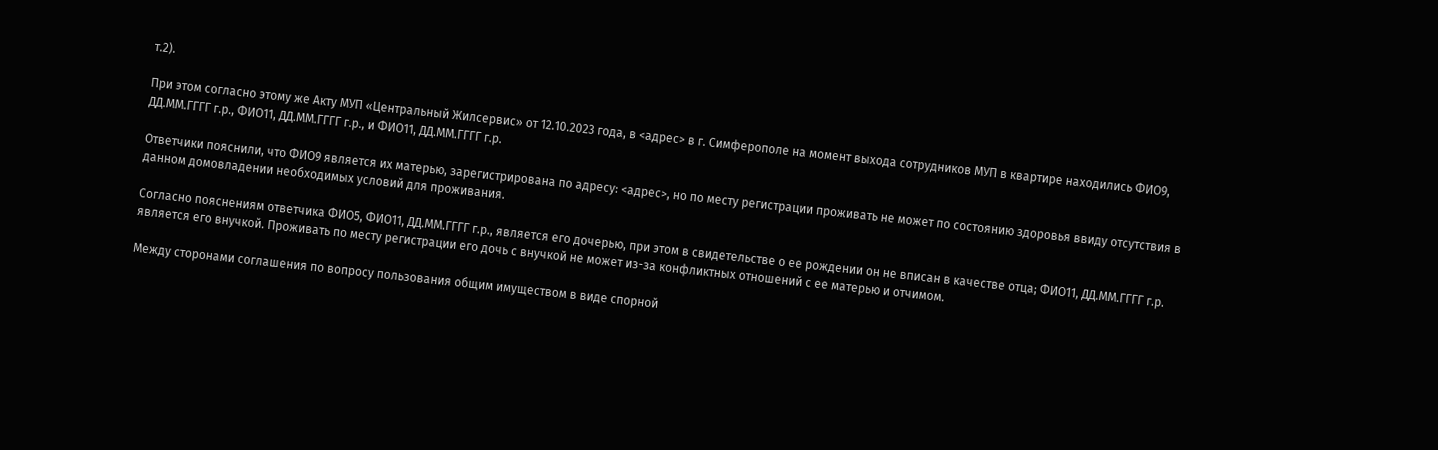т.2).

При этом согласно этому же Акту МУП «Центральный Жилсервис» от 12.10.2023 года, в <адрес> в г. Симферополе на момент выхода сотрудников МУП в квартире находились ФИО9, ДД.ММ.ГГГГ г.р., ФИО11, ДД.ММ.ГГГГ г.р., и ФИО11, ДД.ММ.ГГГГ г.р.

Ответчики пояснили, что ФИО9 является их матерью, зарегистрирована по адресу: <адрес>, но по месту регистрации проживать не может по состоянию здоровья ввиду отсутствия в данном домовладении необходимых условий для проживания.

Согласно пояснениям ответчика ФИО5, ФИО11, ДД.ММ.ГГГГ г.р., является его дочерью, при этом в свидетельстве о ее рождении он не вписан в качестве отца; ФИО11, ДД.ММ.ГГГГ г.р. является его внучкой. Проживать по месту регистрации его дочь с внучкой не может из-за конфликтных отношений с ее матерью и отчимом.

Между сторонами соглашения по вопросу пользования общим имуществом в виде спорной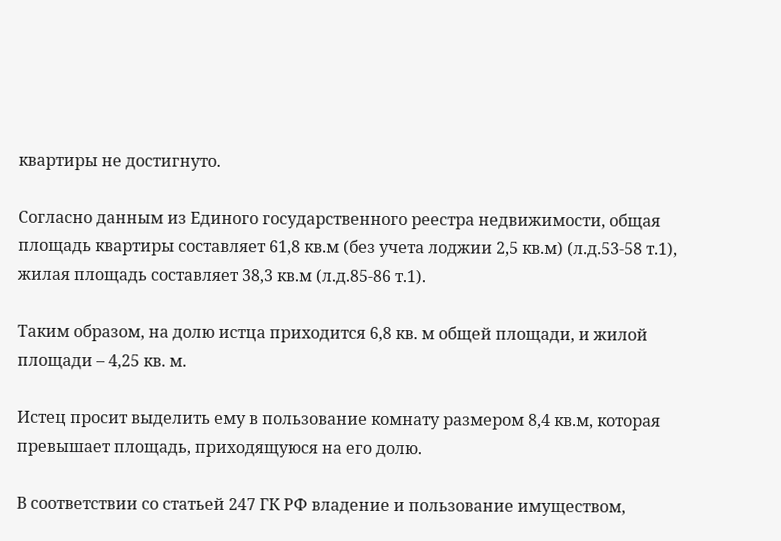квартиры не достигнуто.

Согласно данным из Единого государственного реестра недвижимости, общая площадь квартиры составляет 61,8 кв.м (без учета лоджии 2,5 кв.м) (л.д.53-58 т.1), жилая площадь составляет 38,3 кв.м (л.д.85-86 т.1).

Таким образом, на долю истца приходится 6,8 кв. м общей площади, и жилой площади – 4,25 кв. м.

Истец просит выделить ему в пользование комнату размером 8,4 кв.м, которая превышает площадь, приходящуюся на его долю.

В соответствии со статьей 247 ГК РФ владение и пользование имуществом,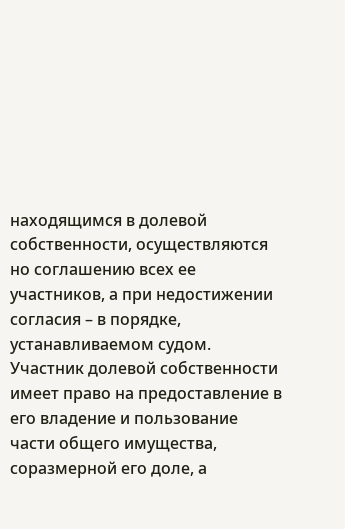находящимся в долевой собственности, осуществляются но соглашению всех ее участников, а при недостижении согласия – в порядке, устанавливаемом судом. Участник долевой собственности имеет право на предоставление в его владение и пользование части общего имущества, соразмерной его доле, а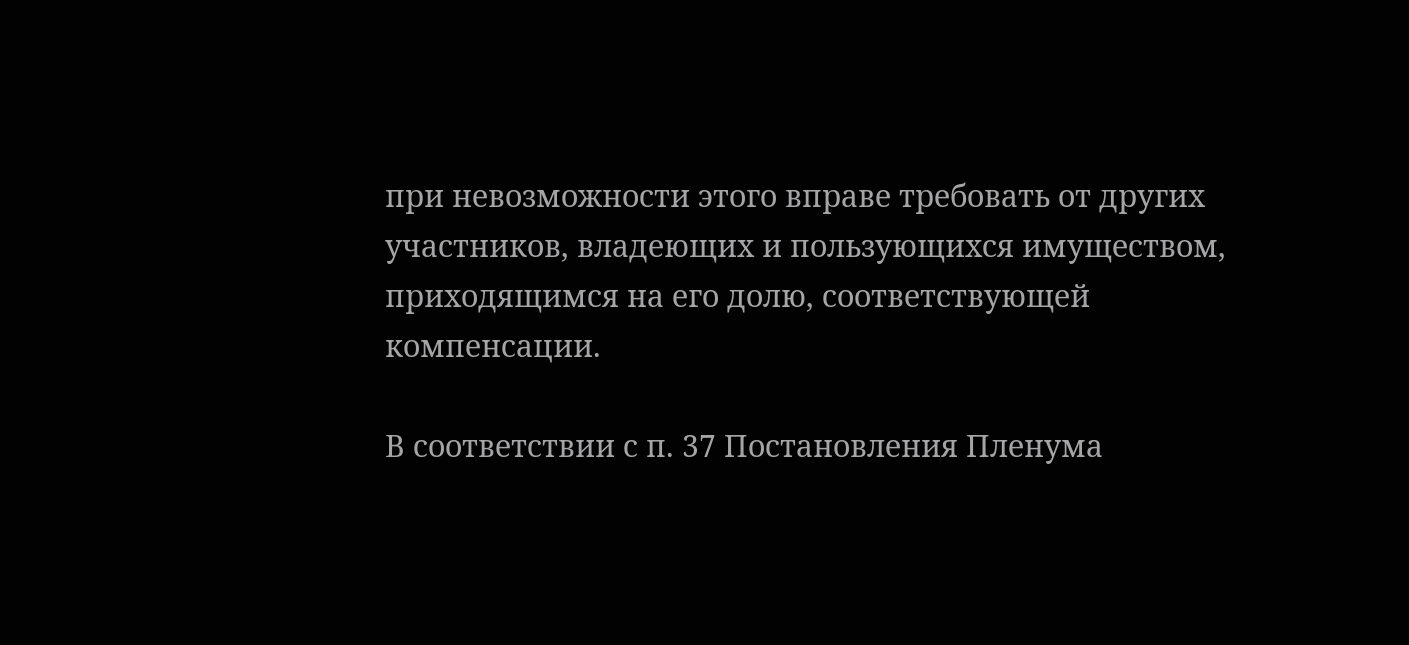при невозможности этого вправе требовать от других участников, владеющих и пользующихся имуществом, приходящимся на его долю, соответствующей компенсации.

В соответствии с п. 37 Постановления Пленума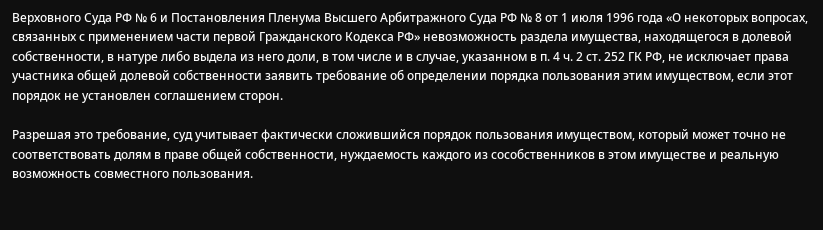Верховного Суда РФ № 6 и Постановления Пленума Высшего Арбитражного Суда РФ № 8 от 1 июля 1996 года «О некоторых вопросах, связанных с применением части первой Гражданского Кодекса РФ» невозможность раздела имущества, находящегося в долевой собственности, в натуре либо выдела из него доли, в том числе и в случае, указанном в п. 4 ч. 2 ст. 252 ГК РФ, не исключает права участника общей долевой собственности заявить требование об определении порядка пользования этим имуществом, если этот порядок не установлен соглашением сторон.

Разрешая это требование, суд учитывает фактически сложившийся порядок пользования имуществом, который может точно не соответствовать долям в праве общей собственности, нуждаемость каждого из сособственников в этом имуществе и реальную возможность совместного пользования.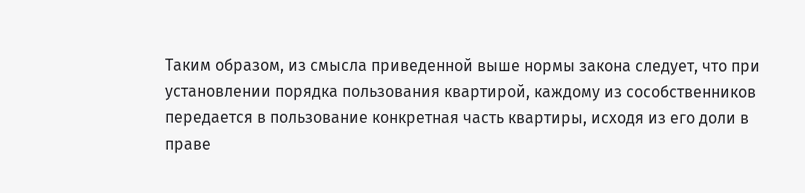Таким образом, из смысла приведенной выше нормы закона следует, что при установлении порядка пользования квартирой, каждому из сособственников передается в пользование конкретная часть квартиры, исходя из его доли в праве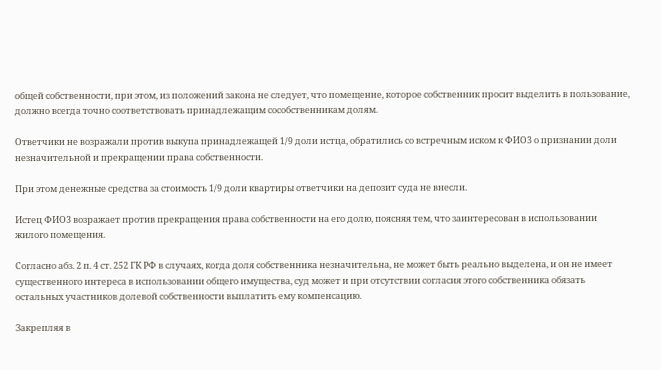общей собственности, при этом, из положений закона не следует, что помещение, которое собственник просит выделить в пользование, должно всегда точно соответствовать принадлежащим сособственникам долям.

Ответчики не возражали против выкупа принадлежащей 1/9 доли истца, обратились со встречным иском к ФИО3 о признании доли незначительной и прекращении права собственности.

При этом денежные средства за стоимость 1/9 доли квартиры ответчики на депозит суда не внесли.

Истец ФИО3 возражает против прекращения права собственности на его долю, поясняя тем, что заинтересован в использовании жилого помещения.

Согласно абз. 2 п. 4 ст. 252 ГК РФ в случаях, когда доля собственника незначительна, не может быть реально выделена, и он не имеет существенного интереса в использовании общего имущества, суд может и при отсутствии согласия этого собственника обязать остальных участников долевой собственности выплатить ему компенсацию.

Закрепляя в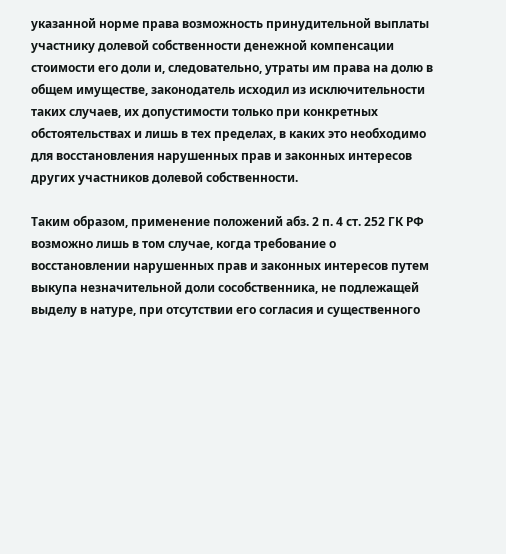указанной норме права возможность принудительной выплаты участнику долевой собственности денежной компенсации стоимости его доли и, следовательно, утраты им права на долю в общем имуществе, законодатель исходил из исключительности таких случаев, их допустимости только при конкретных обстоятельствах и лишь в тех пределах, в каких это необходимо для восстановления нарушенных прав и законных интересов других участников долевой собственности.

Таким образом, применение положений абз. 2 п. 4 ст. 252 ГК РФ возможно лишь в том случае, когда требование о восстановлении нарушенных прав и законных интересов путем выкупа незначительной доли сособственника, не подлежащей выделу в натуре, при отсутствии его согласия и существенного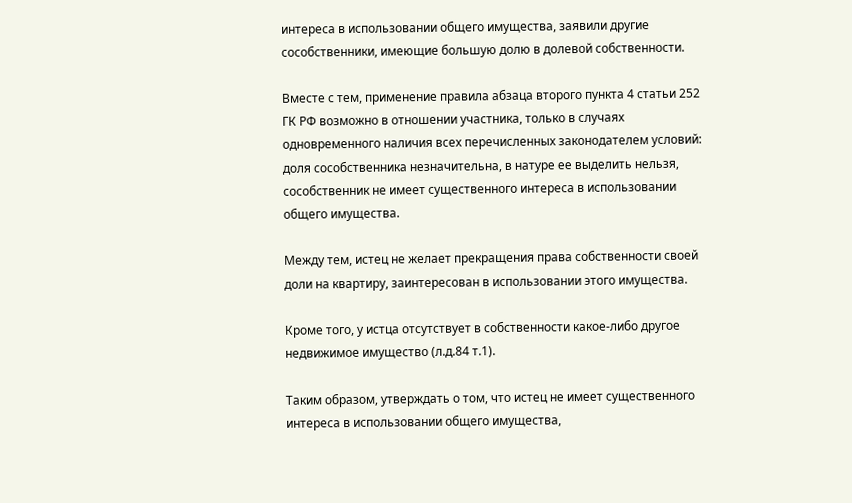интереса в использовании общего имущества, заявили другие сособственники, имеющие большую долю в долевой собственности.

Вместе с тем, применение правила абзаца второго пункта 4 статьи 252 ГК РФ возможно в отношении участника, только в случаях одновременного наличия всех перечисленных законодателем условий: доля сособственника незначительна, в натуре ее выделить нельзя, сособственник не имеет существенного интереса в использовании общего имущества.

Между тем, истец не желает прекращения права собственности своей доли на квартиру, заинтересован в использовании этого имущества.

Кроме того, у истца отсутствует в собственности какое-либо другое недвижимое имущество (л.д.84 т.1).

Таким образом, утверждать о том, что истец не имеет существенного интереса в использовании общего имущества,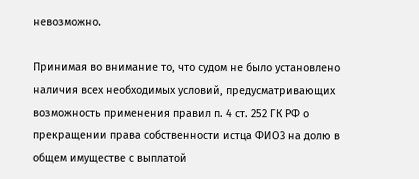невозможно.

Принимая во внимание то, что судом не было установлено наличия всех необходимых условий, предусматривающих возможность применения правил п. 4 ст. 252 ГК РФ о прекращении права собственности истца ФИО3 на долю в общем имуществе с выплатой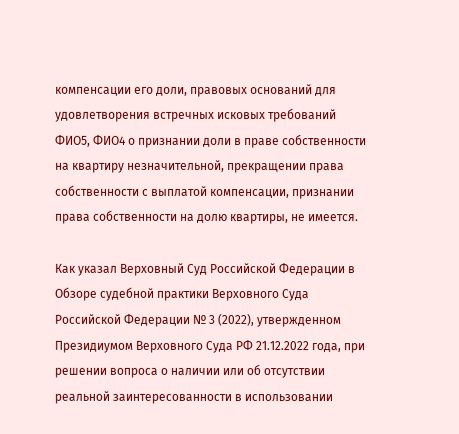компенсации его доли, правовых оснований для удовлетворения встречных исковых требований ФИО5, ФИО4 о признании доли в праве собственности на квартиру незначительной, прекращении права собственности с выплатой компенсации, признании права собственности на долю квартиры, не имеется.

Как указал Верховный Суд Российской Федерации в Обзоре судебной практики Верховного Суда Российской Федерации № 3 (2022), утвержденном Президиумом Верховного Суда РФ 21.12.2022 года, при решении вопроса о наличии или об отсутствии реальной заинтересованности в использовании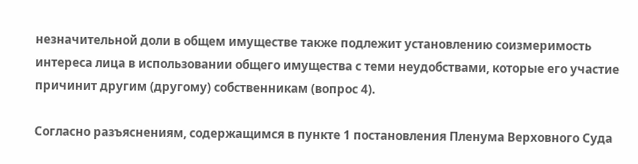незначительной доли в общем имуществе также подлежит установлению соизмеримость интереса лица в использовании общего имущества с теми неудобствами, которые его участие причинит другим (другому) собственникам (вопрос 4).

Согласно разъяснениям, содержащимся в пункте 1 постановления Пленума Верховного Суда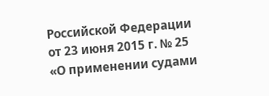Российской Федерации от 23 июня 2015 г. № 25 «О применении судами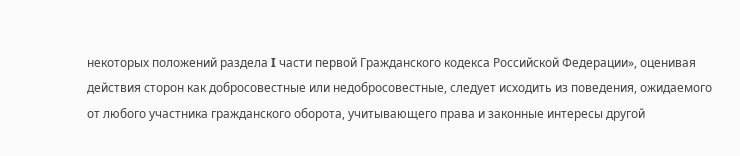некоторых положений раздела I части первой Гражданского кодекса Российской Федерации», оценивая действия сторон как добросовестные или недобросовестные, следует исходить из поведения, ожидаемого от любого участника гражданского оборота, учитывающего права и законные интересы другой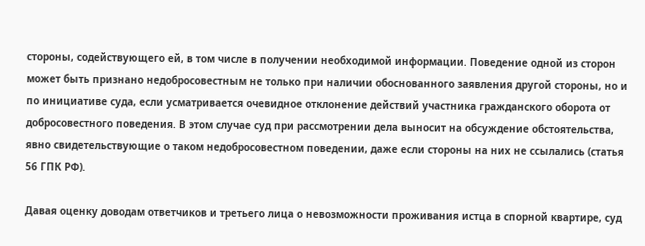стороны, содействующего ей, в том числе в получении необходимой информации. Поведение одной из сторон может быть признано недобросовестным не только при наличии обоснованного заявления другой стороны, но и по инициативе суда, если усматривается очевидное отклонение действий участника гражданского оборота от добросовестного поведения. В этом случае суд при рассмотрении дела выносит на обсуждение обстоятельства, явно свидетельствующие о таком недобросовестном поведении, даже если стороны на них не ссылались (статья 56 ГПК РФ).

Давая оценку доводам ответчиков и третьего лица о невозможности проживания истца в спорной квартире, суд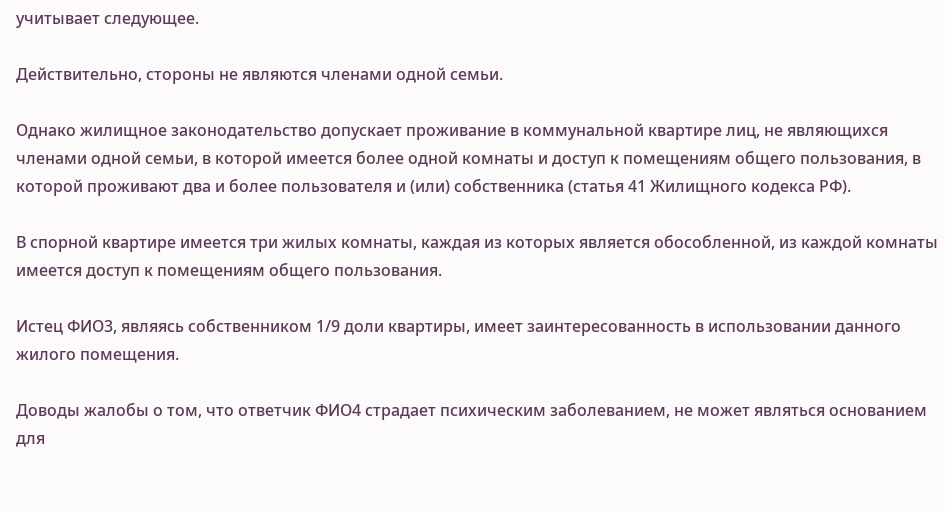учитывает следующее.

Действительно, стороны не являются членами одной семьи.

Однако жилищное законодательство допускает проживание в коммунальной квартире лиц, не являющихся членами одной семьи, в которой имеется более одной комнаты и доступ к помещениям общего пользования, в которой проживают два и более пользователя и (или) собственника (статья 41 Жилищного кодекса РФ).

В спорной квартире имеется три жилых комнаты, каждая из которых является обособленной, из каждой комнаты имеется доступ к помещениям общего пользования.

Истец ФИО3, являясь собственником 1/9 доли квартиры, имеет заинтересованность в использовании данного жилого помещения.

Доводы жалобы о том, что ответчик ФИО4 страдает психическим заболеванием, не может являться основанием для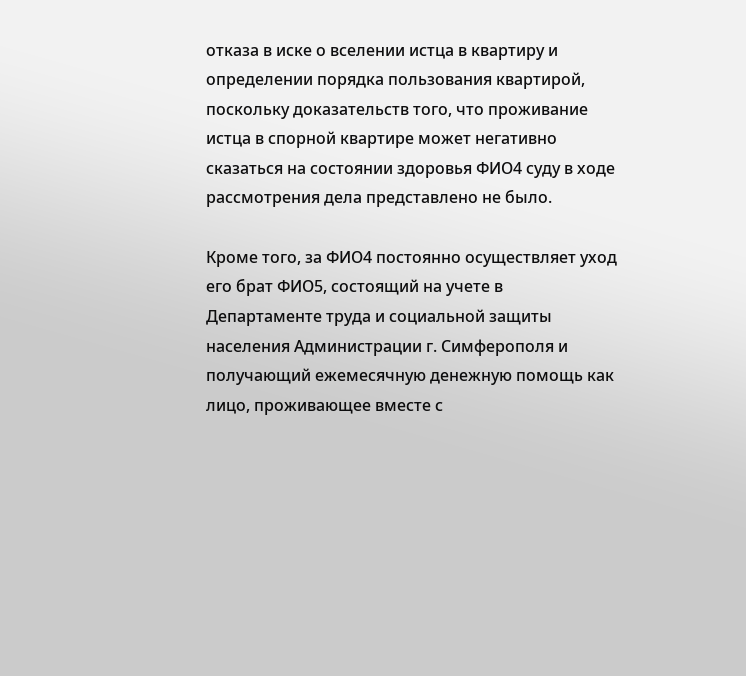отказа в иске о вселении истца в квартиру и определении порядка пользования квартирой, поскольку доказательств того, что проживание истца в спорной квартире может негативно сказаться на состоянии здоровья ФИО4 суду в ходе рассмотрения дела представлено не было.

Кроме того, за ФИО4 постоянно осуществляет уход его брат ФИО5, состоящий на учете в Департаменте труда и социальной защиты населения Администрации г. Симферополя и получающий ежемесячную денежную помощь как лицо, проживающее вместе с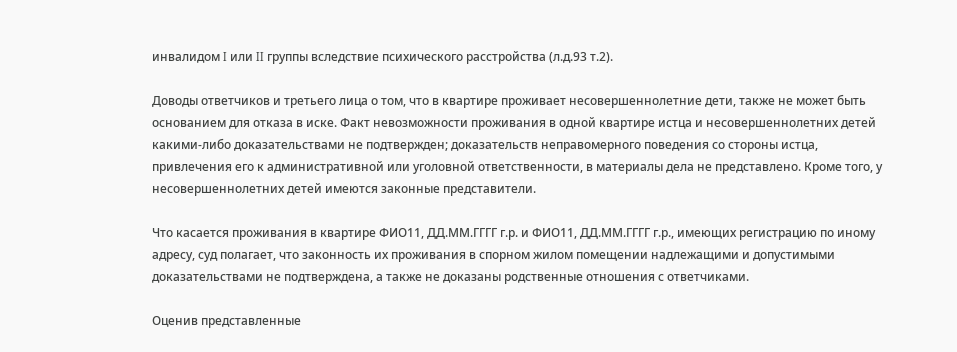инвалидом I или II группы вследствие психического расстройства (л.д.93 т.2).

Доводы ответчиков и третьего лица о том, что в квартире проживает несовершеннолетние дети, также не может быть основанием для отказа в иске. Факт невозможности проживания в одной квартире истца и несовершеннолетних детей какими-либо доказательствами не подтвержден; доказательств неправомерного поведения со стороны истца, привлечения его к административной или уголовной ответственности, в материалы дела не представлено. Кроме того, у несовершеннолетних детей имеются законные представители.

Что касается проживания в квартире ФИО11, ДД.ММ.ГГГГ г.р. и ФИО11, ДД.ММ.ГГГГ г.р., имеющих регистрацию по иному адресу, суд полагает, что законность их проживания в спорном жилом помещении надлежащими и допустимыми доказательствами не подтверждена, а также не доказаны родственные отношения с ответчиками.

Оценив представленные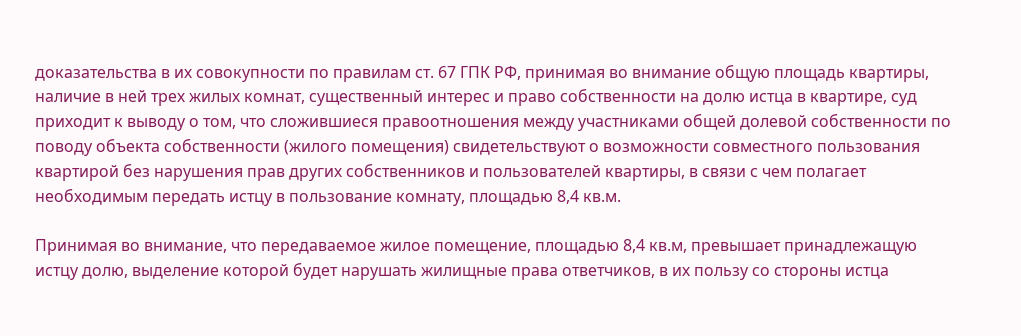доказательства в их совокупности по правилам ст. 67 ГПК РФ, принимая во внимание общую площадь квартиры, наличие в ней трех жилых комнат, существенный интерес и право собственности на долю истца в квартире, суд приходит к выводу о том, что сложившиеся правоотношения между участниками общей долевой собственности по поводу объекта собственности (жилого помещения) свидетельствуют о возможности совместного пользования квартирой без нарушения прав других собственников и пользователей квартиры, в связи с чем полагает необходимым передать истцу в пользование комнату, площадью 8,4 кв.м.

Принимая во внимание, что передаваемое жилое помещение, площадью 8,4 кв.м, превышает принадлежащую истцу долю, выделение которой будет нарушать жилищные права ответчиков, в их пользу со стороны истца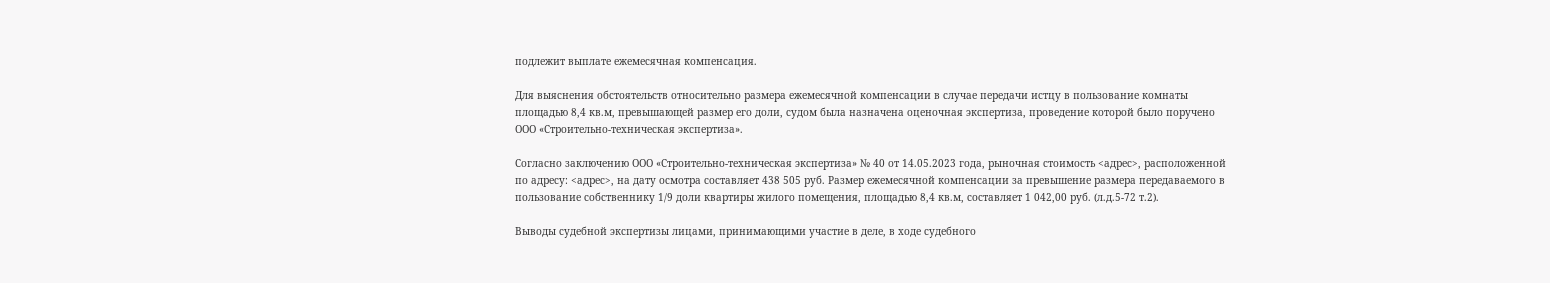подлежит выплате ежемесячная компенсация.

Для выяснения обстоятельств относительно размера ежемесячной компенсации в случае передачи истцу в пользование комнаты площадью 8,4 кв.м, превышающей размер его доли, судом была назначена оценочная экспертиза, проведение которой было поручено ООО «Строительно-техническая экспертиза».

Согласно заключению ООО «Строительно-техническая экспертиза» № 40 от 14.05.2023 года, рыночная стоимость <адрес>, расположенной по адресу: <адрес>, на дату осмотра составляет 438 505 руб. Размер ежемесячной компенсации за превышение размера передаваемого в пользование собственнику 1/9 доли квартиры жилого помещения, площадью 8,4 кв.м, составляет 1 042,00 руб. (л.д.5-72 т.2).

Выводы судебной экспертизы лицами, принимающими участие в деле, в ходе судебного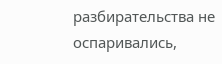разбирательства не оспаривались,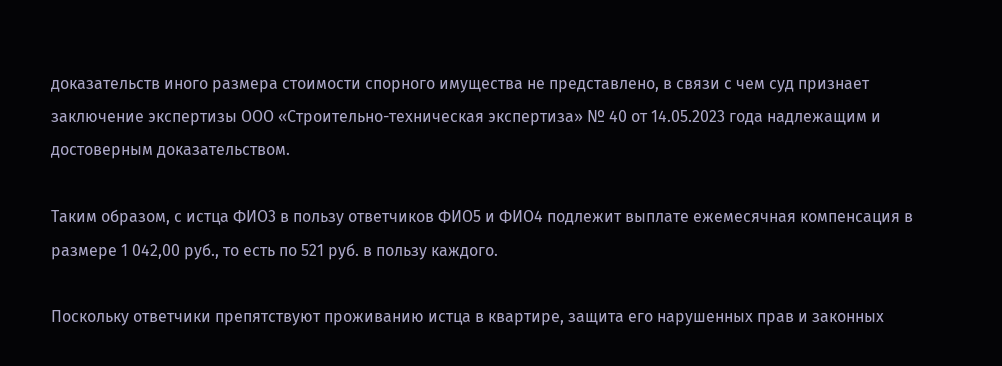доказательств иного размера стоимости спорного имущества не представлено, в связи с чем суд признает заключение экспертизы ООО «Строительно-техническая экспертиза» № 40 от 14.05.2023 года надлежащим и достоверным доказательством.

Таким образом, с истца ФИО3 в пользу ответчиков ФИО5 и ФИО4 подлежит выплате ежемесячная компенсация в размере 1 042,00 руб., то есть по 521 руб. в пользу каждого.

Поскольку ответчики препятствуют проживанию истца в квартире, защита его нарушенных прав и законных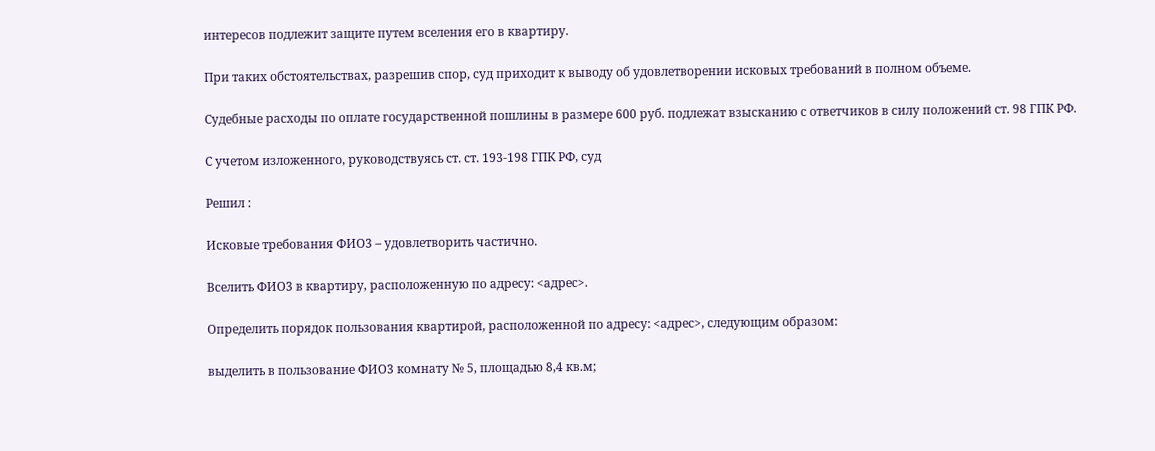интересов подлежит защите путем вселения его в квартиру.

При таких обстоятельствах, разрешив спор, суд приходит к выводу об удовлетворении исковых требований в полном объеме.

Судебные расходы по оплате государственной пошлины в размере 600 руб. подлежат взысканию с ответчиков в силу положений ст. 98 ГПК РФ.

С учетом изложенного, руководствуясь ст. ст. 193-198 ГПК РФ, суд

Решил :

Исковые требования ФИО3 – удовлетворить частично.

Вселить ФИО3 в квартиру, расположенную по адресу: <адрес>.

Определить порядок пользования квартирой, расположенной по адресу: <адрес>, следующим образом:

выделить в пользование ФИО3 комнату № 5, площадью 8,4 кв.м;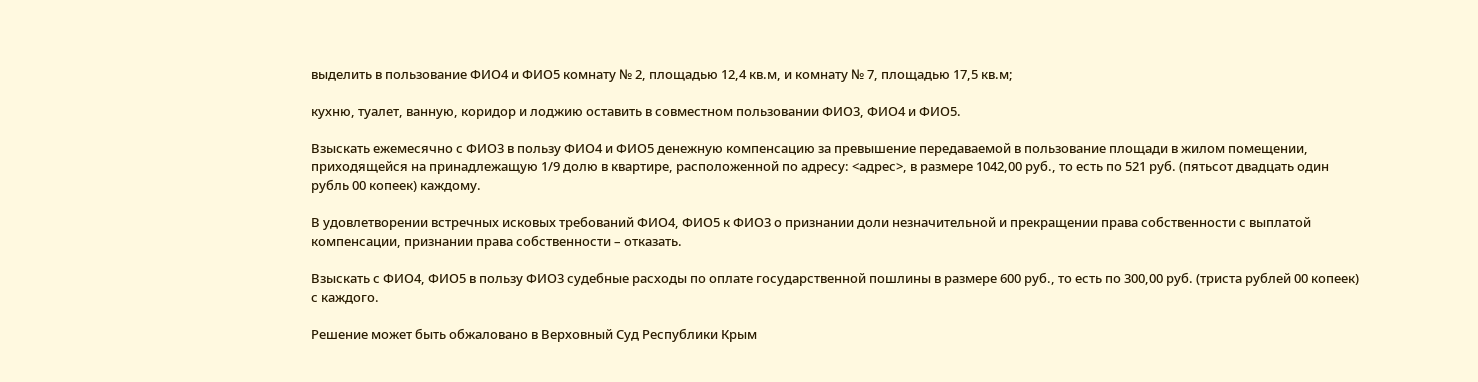выделить в пользование ФИО4 и ФИО5 комнату № 2, площадью 12,4 кв.м, и комнату № 7, площадью 17,5 кв.м;

кухню, туалет, ванную, коридор и лоджию оставить в совместном пользовании ФИО3, ФИО4 и ФИО5.

Взыскать ежемесячно с ФИО3 в пользу ФИО4 и ФИО5 денежную компенсацию за превышение передаваемой в пользование площади в жилом помещении, приходящейся на принадлежащую 1/9 долю в квартире, расположенной по адресу: <адрес>, в размере 1042,00 руб., то есть по 521 руб. (пятьсот двадцать один рубль 00 копеек) каждому.

В удовлетворении встречных исковых требований ФИО4, ФИО5 к ФИО3 о признании доли незначительной и прекращении права собственности с выплатой компенсации, признании права собственности – отказать.

Взыскать с ФИО4, ФИО5 в пользу ФИО3 судебные расходы по оплате государственной пошлины в размере 600 руб., то есть по 300,00 руб. (триста рублей 00 копеек) с каждого.

Решение может быть обжаловано в Верховный Суд Республики Крым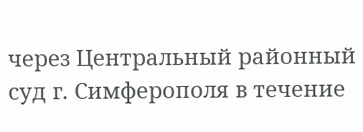через Центральный районный суд г. Симферополя в течение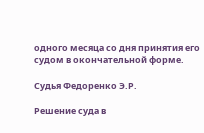одного месяца со дня принятия его судом в окончательной форме.

Судья Федоренко Э.Р.

Решение суда в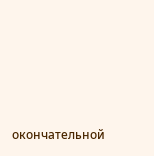окончательной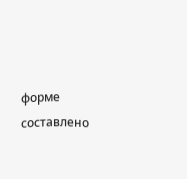форме составлено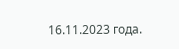16.11.2023 года.